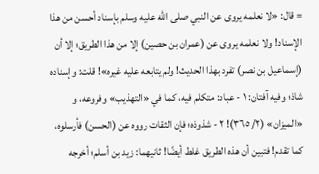= قال: «لا نعلمه يروى عن النبي صلى الله عليه وسلم بإسناد أحسن من هذا الإسناد! ولا نعلمه يروى عن (عمران بن حصين) إلا من هذا الطريق؛ إلا أن (إسماعيل بن نصر) تفرد بهذا الحديث! ولم يتابعه عليه غيره»! قلت: وإسناده شاذ؛ وفيه آفتان: ١ - عباد: متكلم فيه، كما في «التهذيب» وفروعه، و «الميزان» (٢/ ٣٦٥)! ٢ - شذوذه؛ فإن الثقات رووه عن (الحسن) فأرسلوه، كما تقدم! فتبين أن هذه الطريق غلط أيضًا! ثانيهما: زيد بن أسلم؛ أخرجه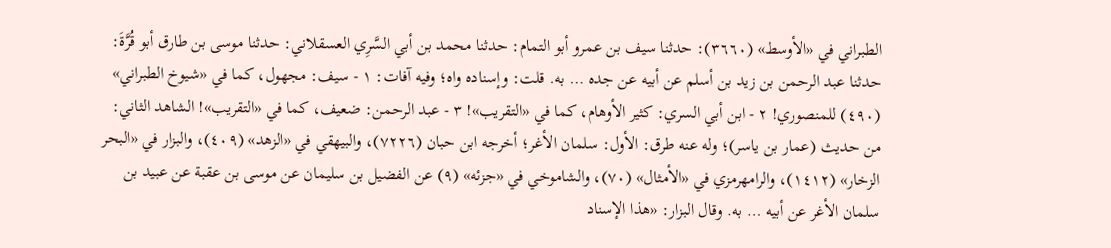الطبراني في «الأوسط» (٣٦٦٠): حدثنا سيف بن عمرو أبو التمام: حدثنا محمد بن أبي السَّرِي العسقلاني: حدثنا موسى بن طارق أبو قُرَّةَ: حدثنا عبد الرحمن بن زيد بن أسلم عن أبيه عن جده … به. قلت: وإسناده واه؛ وفيه آفات: ١ - سيف: مجهول، كما في «شيوخ الطبراني» (٤٩٠) للمنصوري! ٢ - ابن أبي السري: كثير الأوهام، كما في «التقريب»! ٣ - عبد الرحمن: ضعيف، كما في «التقريب»! الشاهد الثاني: من حديث (عمار بن ياسر)؛ وله عنه طرق: الأول: سلمان الأغر؛ أخرجه ابن حبان (٧٢٢٦)، والبيهقي في «الزهد» (٤٠٩)، والبزار في «البحر الزخار» (١٤١٢)، والرامهرمزي في «الأمثال» (٧٠)، والشاموخي في «جزئه» (٩) عن الفضيل بن سليمان عن موسى بن عقبة عن عبيد بن سلمان الأغر عن أبيه … به. وقال البزار: «هذا الإسناد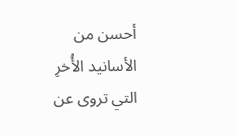أحسن من الأسانيد الأُخرِ التي تروى عن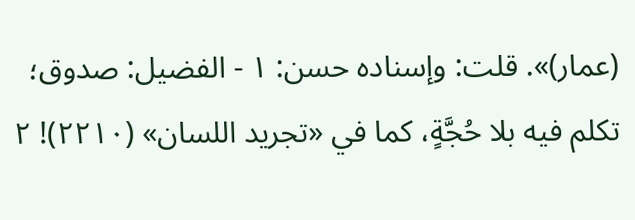(عمار)». قلت: وإسناده حسن: ١ - الفضيل: صدوق؛ تكلم فيه بلا حُجَّةٍ، كما في «تجريد اللسان» (٢٢١٠)! ٢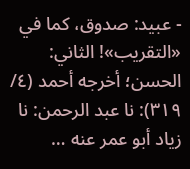- عبيد: صدوق، كما في «التقريب»! الثاني: الحسن؛ أخرجه أحمد (٤/ ٣١٩): نا عبد الرحمن: نا زياد أبو عمر عنه …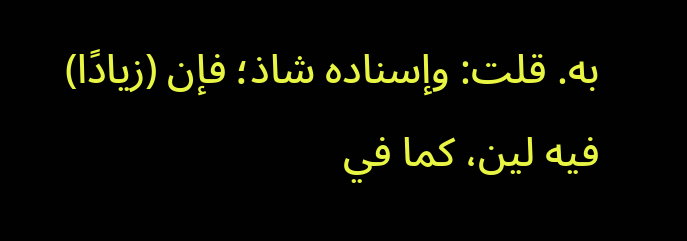به. قلت: وإسناده شاذ؛ فإن (زيادًا) فيه لين، كما في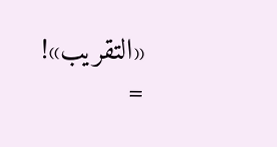«التقريب»! =